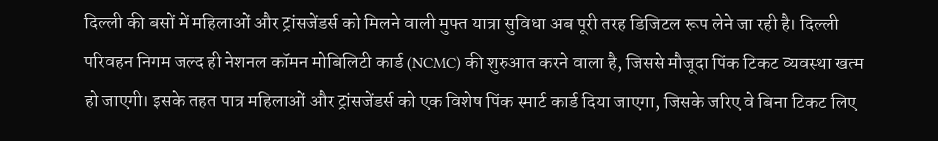दिल्ली की बसों में महिलाओं और ट्रांसजेंडर्स को मिलने वाली मुफ्त यात्रा सुविधा अब पूरी तरह डिजिटल रूप लेने जा रही है। दिल्ली परिवहन निगम जल्द ही नेशनल कॉमन मोबिलिटी कार्ड (NCMC) की शुरुआत करने वाला है, जिससे मौजूदा पिंक टिकट व्यवस्था खत्म हो जाएगी। इसके तहत पात्र महिलाओं और ट्रांसजेंडर्स को एक विशेष पिंक स्मार्ट कार्ड दिया जाएगा, जिसके जरिए वे बिना टिकट लिए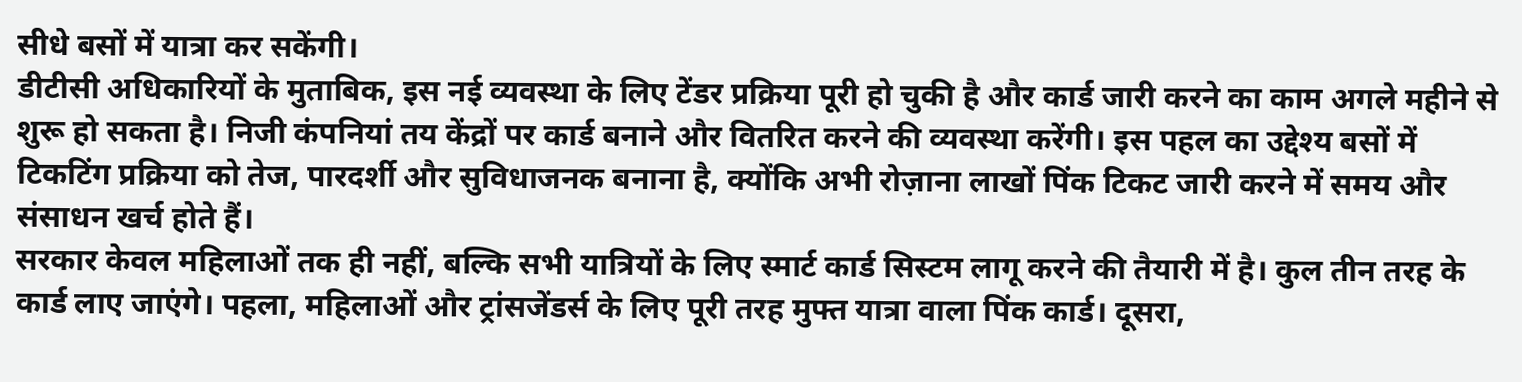सीधे बसों में यात्रा कर सकेंगी।
डीटीसी अधिकारियों के मुताबिक, इस नई व्यवस्था के लिए टेंडर प्रक्रिया पूरी हो चुकी है और कार्ड जारी करने का काम अगले महीने से शुरू हो सकता है। निजी कंपनियां तय केंद्रों पर कार्ड बनाने और वितरित करने की व्यवस्था करेंगी। इस पहल का उद्देश्य बसों में टिकटिंग प्रक्रिया को तेज, पारदर्शी और सुविधाजनक बनाना है, क्योंकि अभी रोज़ाना लाखों पिंक टिकट जारी करने में समय और संसाधन खर्च होते हैं।
सरकार केवल महिलाओं तक ही नहीं, बल्कि सभी यात्रियों के लिए स्मार्ट कार्ड सिस्टम लागू करने की तैयारी में है। कुल तीन तरह के कार्ड लाए जाएंगे। पहला, महिलाओं और ट्रांसजेंडर्स के लिए पूरी तरह मुफ्त यात्रा वाला पिंक कार्ड। दूसरा,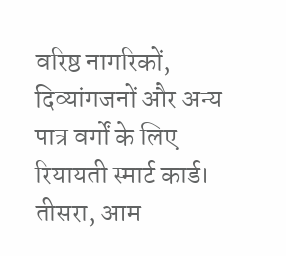वरिष्ठ नागरिकों, दिव्यांगजनों और अन्य पात्र वर्गों के लिए रियायती स्मार्ट कार्ड। तीसरा, आम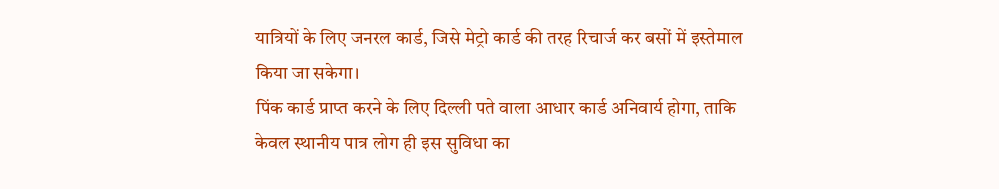यात्रियों के लिए जनरल कार्ड, जिसे मेट्रो कार्ड की तरह रिचार्ज कर बसों में इस्तेमाल किया जा सकेगा।
पिंक कार्ड प्राप्त करने के लिए दिल्ली पते वाला आधार कार्ड अनिवार्य होगा, ताकि केवल स्थानीय पात्र लोग ही इस सुविधा का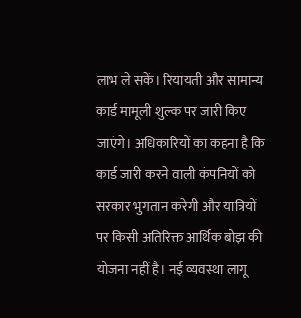लाभ ले सकें। रियायती और सामान्य कार्ड मामूली शुल्क पर जारी किए जाएंगे। अधिकारियों का कहना है कि कार्ड जारी करने वाली कंपनियों को सरकार भुगतान करेगी और यात्रियों पर किसी अतिरिक्त आर्थिक बोझ की योजना नहीं है। नई व्यवस्था लागू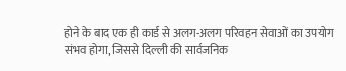होने के बाद एक ही कार्ड से अलग-अलग परिवहन सेवाओं का उपयोग संभव होगा, जिससे दिल्ली की सार्वजनिक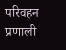परिवहन प्रणाली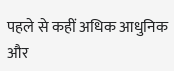पहले से कहीं अधिक आधुनिक और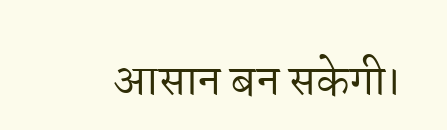आसान बन सकेगी।